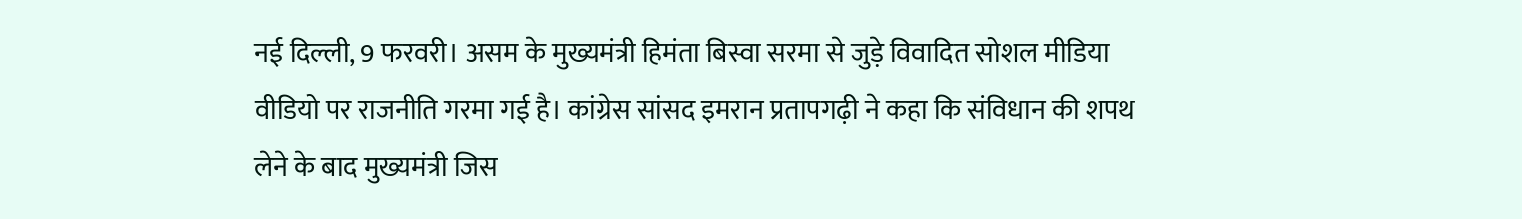नई दिल्ली, 9 फरवरी। असम के मुख्यमंत्री हिमंता बिस्वा सरमा से जुड़े विवादित सोशल मीडिया वीडियो पर राजनीति गरमा गई है। कांग्रेस सांसद इमरान प्रतापगढ़ी ने कहा कि संविधान की शपथ लेने के बाद मुख्यमंत्री जिस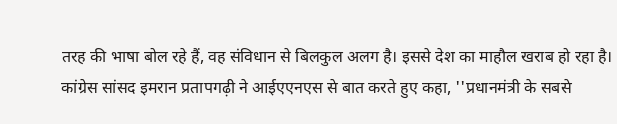तरह की भाषा बोल रहे हैं, वह संविधान से बिलकुल अलग है। इससे देश का माहौल खराब हो रहा है।
कांग्रेस सांसद इमरान प्रतापगढ़ी ने आईएएनएस से बात करते हुए कहा, ''प्रधानमंत्री के सबसे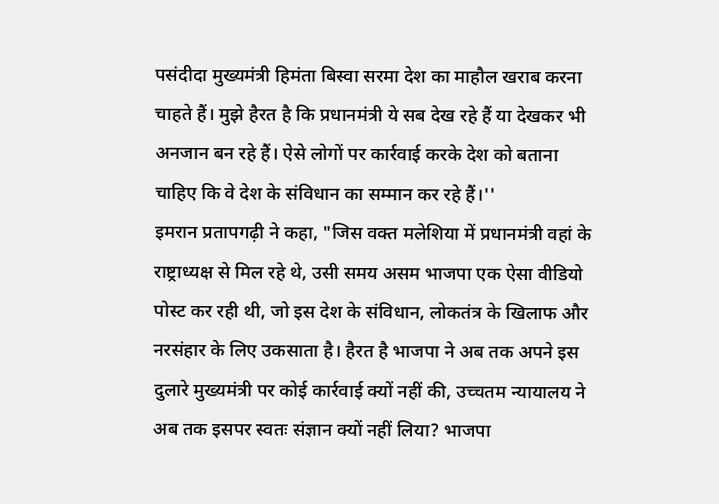पसंदीदा मुख्यमंत्री हिमंता बिस्वा सरमा देश का माहौल खराब करना चाहते हैं। मुझे हैरत है कि प्रधानमंत्री ये सब देख रहे हैं या देखकर भी अनजान बन रहे हैं। ऐसे लोगों पर कार्रवाई करके देश को बताना चाहिए कि वे देश के संविधान का सम्मान कर रहे हैं।''
इमरान प्रतापगढ़ी ने कहा, "जिस वक्त मलेशिया में प्रधानमंत्री वहां के राष्ट्राध्यक्ष से मिल रहे थे, उसी समय असम भाजपा एक ऐसा वीडियो पोस्ट कर रही थी, जो इस देश के संविधान, लोकतंत्र के खिलाफ और नरसंहार के लिए उकसाता है। हैरत है भाजपा ने अब तक अपने इस दुलारे मुख्यमंत्री पर कोई कार्रवाई क्यों नहीं की, उच्चतम न्यायालय ने अब तक इसपर स्वतः संज्ञान क्यों नहीं लिया? भाजपा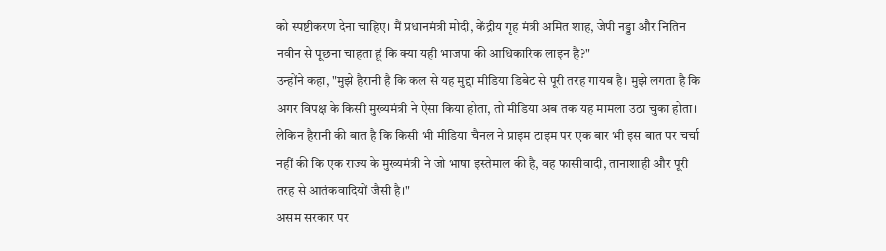को स्पष्टीकरण देना चाहिए। मैं प्रधानमंत्री मोदी, केंद्रीय गृह मंत्री अमित शाह, जेपी नड्डा और नितिन नवीन से पूछना चाहता हूं कि क्या यही भाजपा की आधिकारिक लाइन है?"
उन्होंने कहा, "मुझे हैरानी है कि कल से यह मुद्दा मीडिया डिबेट से पूरी तरह गायब है। मुझे लगता है कि अगर विपक्ष के किसी मुख्यमंत्री ने ऐसा किया होता, तो मीडिया अब तक यह मामला उठा चुका होता। लेकिन हैरानी की बात है कि किसी भी मीडिया चैनल ने प्राइम टाइम पर एक बार भी इस बात पर चर्चा नहीं की कि एक राज्य के मुख्यमंत्री ने जो भाषा इस्तेमाल की है, वह फासीवादी, तानाशाही और पूरी तरह से आतंकवादियों जैसी है।"
असम सरकार पर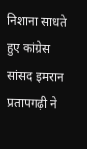निशाना साधते हुए कांग्रेस सांसद इमरान प्रतापगढ़ी ने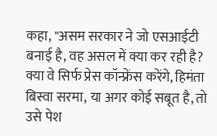कहा, "असम सरकार ने जो एसआईटी बनाई है, वह असल में क्या कर रही है? क्या वे सिर्फ प्रेस कॉन्फ्रेंस करेंगे, हिमंता बिस्वा सरमा, या अगर कोई सबूत है, तो उसे पेश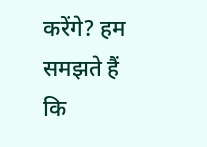करेंगे? हम समझते हैं कि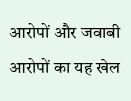आरोपों और जवाबी आरोपों का यह खेल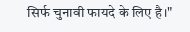सिर्फ चुनावी फायदे के लिए है।"